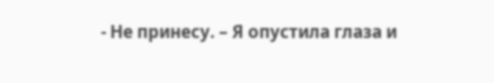- Не принесу. – Я опустила глаза и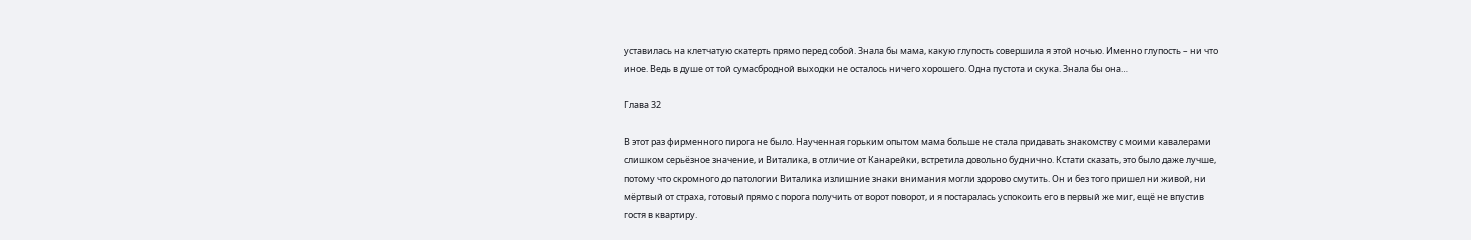уставилась на клетчатую скатерть прямо перед собой. Знала бы мама, какую глупость совершила я этой ночью. Именно глупость – ни что иное. Ведь в душе от той сумасбродной выходки не осталось ничего хорошего. Одна пустота и скука. Знала бы она…

Глава 32

В этот раз фирменного пирога не было. Наученная горьким опытом мама больше не стала придавать знакомству с моими кавалерами слишком серьёзное значение, и Виталика, в отличие от Канарейки, встретила довольно буднично. Кстати сказать, это было даже лучше, потому что скромного до патологии Виталика излишние знаки внимания могли здорово смутить. Он и без того пришел ни живой, ни мёртвый от страха, готовый прямо с порога получить от ворот поворот, и я постаралась успокоить его в первый же миг, ещё не впустив гостя в квартиру.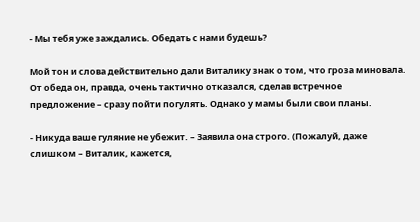- Мы тебя уже заждались. Обедать с нами будешь?

Мой тон и слова действительно дали Виталику знак о том, что гроза миновала. От обеда он, правда, очень тактично отказался, сделав встречное предложение – сразу пойти погулять. Однако у мамы были свои планы.

- Никуда ваше гуляние не убежит. – Заявила она строго. (Пожалуй, даже слишком – Виталик, кажется,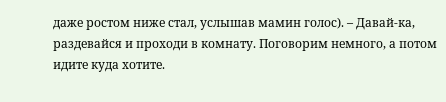даже ростом ниже стал, услышав мамин голос). – Давай-ка, раздевайся и проходи в комнату. Поговорим немного, а потом идите куда хотите.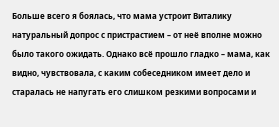Больше всего я боялась, что мама устроит Виталику натуральный допрос с пристрастием – от неё вполне можно было такого ожидать. Однако всё прошло гладко – мама, как видно, чувствовала, с каким собеседником имеет дело и старалась не напугать его слишком резкими вопросами и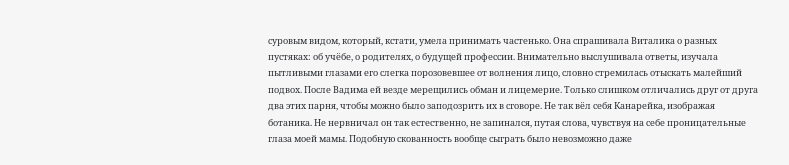суровым видом, который, кстати, умела принимать частенько. Она спрашивала Виталика о разных пустяках: об учёбе, о родителях, о будущей профессии. Внимательно выслушивала ответы, изучала пытливыми глазами его слегка порозовевшее от волнения лицо, словно стремилась отыскать малейший подвох. После Вадима ей везде мерещились обман и лицемерие. Только слишком отличались друг от друга два этих парня, чтобы можно было заподозрить их в сговоре. Не так вёл себя Канарейка, изображая ботаника. Не нервничал он так естественно, не запинался, путая слова, чувствуя на себе проницательные глаза моей мамы. Подобную скованность вообще сыграть было невозможно даже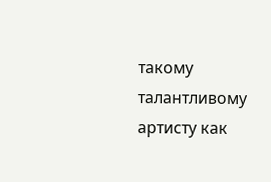такому талантливому артисту как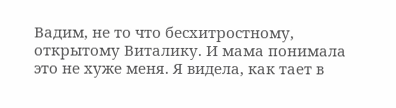Вадим, не то что бесхитростному, открытому Виталику. И мама понимала это не хуже меня. Я видела, как тает в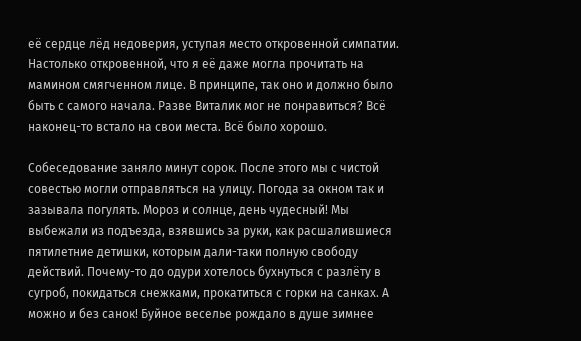её сердце лёд недоверия, уступая место откровенной симпатии. Настолько откровенной, что я её даже могла прочитать на мамином смягченном лице. В принципе, так оно и должно было быть с самого начала. Разве Виталик мог не понравиться? Всё наконец-то встало на свои места. Всё было хорошо.

Собеседование заняло минут сорок. После этого мы с чистой совестью могли отправляться на улицу. Погода за окном так и зазывала погулять. Мороз и солнце, день чудесный! Мы выбежали из подъезда, взявшись за руки, как расшалившиеся пятилетние детишки, которым дали-таки полную свободу действий. Почему-то до одури хотелось бухнуться с разлёту в сугроб, покидаться снежками, прокатиться с горки на санках. А можно и без санок! Буйное веселье рождало в душе зимнее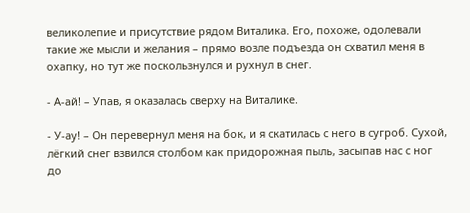великолепие и присутствие рядом Виталика. Его, похоже, одолевали такие же мысли и желания – прямо возле подъезда он схватил меня в охапку, но тут же поскользнулся и рухнул в снег.

- А-ай! – Упав, я оказалась сверху на Виталике.

- У-ау! – Он перевернул меня на бок, и я скатилась с него в сугроб. Сухой, лёгкий снег взвился столбом как придорожная пыль, засыпав нас с ног до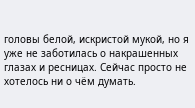головы белой, искристой мукой, но я уже не заботилась о накрашенных глазах и ресницах. Сейчас просто не хотелось ни о чём думать.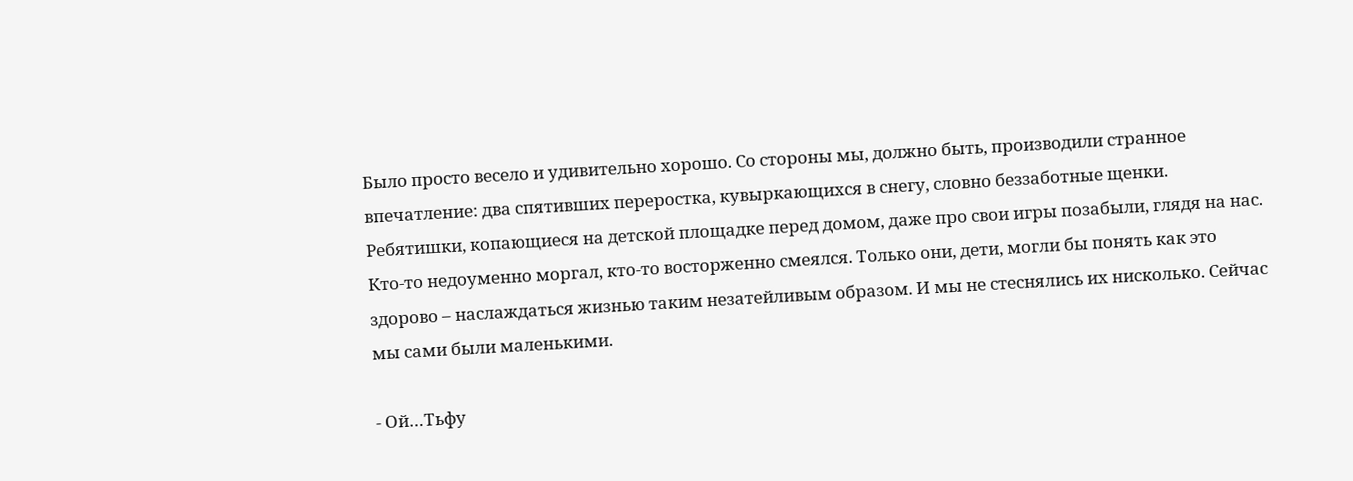Было просто весело и удивительно хорошо. Со стороны мы, должно быть, производили странное впечатление: два спятивших переростка, кувыркающихся в снегу, словно беззаботные щенки. Ребятишки, копающиеся на детской площадке перед домом, даже про свои игры позабыли, глядя на нас. Кто-то недоуменно моргал, кто-то восторженно смеялся. Только они, дети, могли бы понять как это здорово – наслаждаться жизнью таким незатейливым образом. И мы не стеснялись их нисколько. Сейчас мы сами были маленькими.

- Ой…Тьфу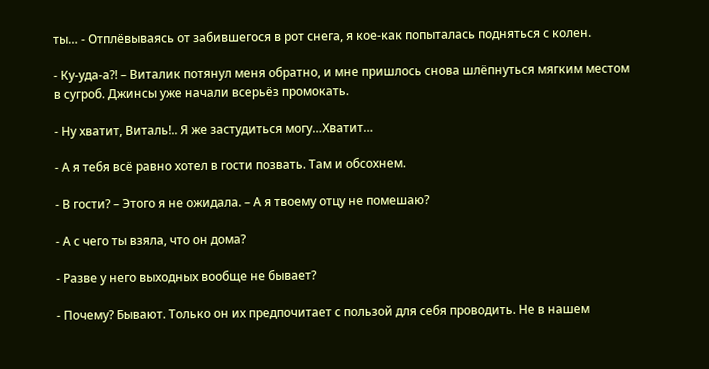ты… - Отплёвываясь от забившегося в рот снега, я кое-как попыталась подняться с колен.

- Ку-уда-а?! – Виталик потянул меня обратно, и мне пришлось снова шлёпнуться мягким местом в сугроб. Джинсы уже начали всерьёз промокать.

- Ну хватит, Виталь!.. Я же застудиться могу…Хватит…

- А я тебя всё равно хотел в гости позвать. Там и обсохнем.

- В гости? – Этого я не ожидала. – А я твоему отцу не помешаю?

- А с чего ты взяла, что он дома?

- Разве у него выходных вообще не бывает?

- Почему? Бывают. Только он их предпочитает с пользой для себя проводить. Не в нашем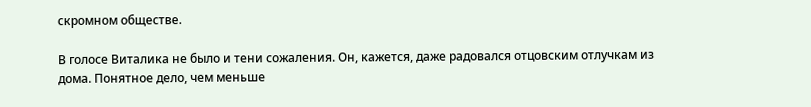скромном обществе.

В голосе Виталика не было и тени сожаления. Он, кажется, даже радовался отцовским отлучкам из дома. Понятное дело, чем меньше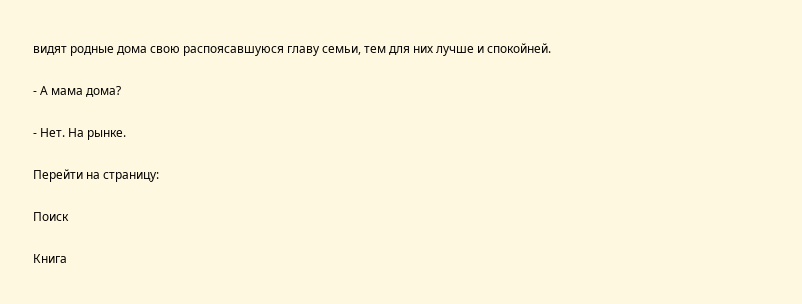видят родные дома свою распоясавшуюся главу семьи, тем для них лучше и спокойней.

- А мама дома?

- Нет. На рынке.

Перейти на страницу:

Поиск

Книга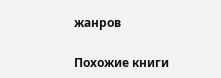жанров

Похожие книги